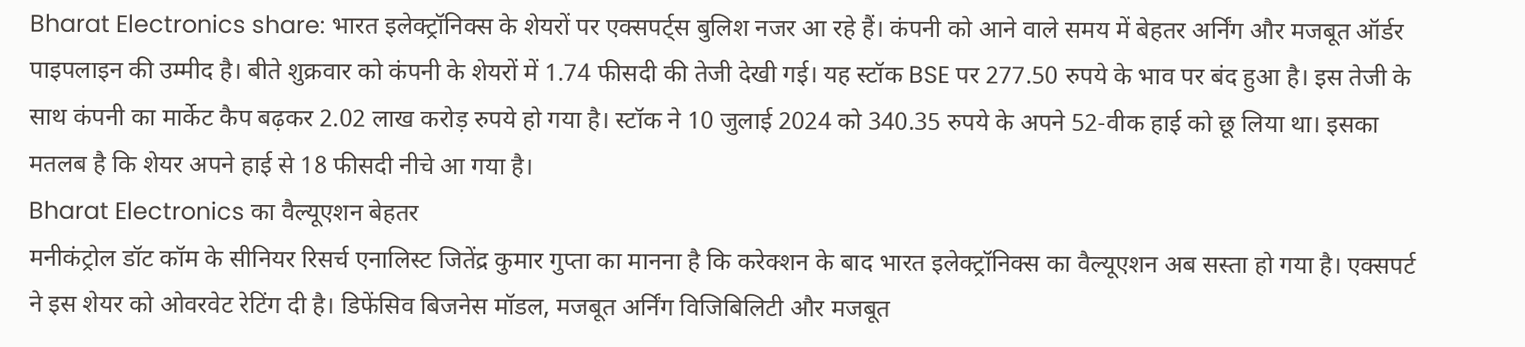Bharat Electronics share: भारत इलेक्ट्रॉनिक्स के शेयरों पर एक्सपर्ट्स बुलिश नजर आ रहे हैं। कंपनी को आने वाले समय में बेहतर अर्निंग और मजबूत ऑर्डर पाइपलाइन की उम्मीद है। बीते शुक्रवार को कंपनी के शेयरों में 1.74 फीसदी की तेजी देखी गई। यह स्टॉक BSE पर 277.50 रुपये के भाव पर बंद हुआ है। इस तेजी के साथ कंपनी का मार्केट कैप बढ़कर 2.02 लाख करोड़ रुपये हो गया है। स्टॉक ने 10 जुलाई 2024 को 340.35 रुपये के अपने 52-वीक हाई को छू लिया था। इसका मतलब है कि शेयर अपने हाई से 18 फीसदी नीचे आ गया है।
Bharat Electronics का वैल्यूएशन बेहतर
मनीकंट्रोल डॉट कॉम के सीनियर रिसर्च एनालिस्ट जितेंद्र कुमार गुप्ता का मानना है कि करेक्शन के बाद भारत इलेक्ट्रॉनिक्स का वैल्यूएशन अब सस्ता हो गया है। एक्सपर्ट ने इस शेयर को ओवरवेट रेटिंग दी है। डिफेंसिव बिजनेस मॉडल, मजबूत अर्निंग विजिबिलिटी और मजबूत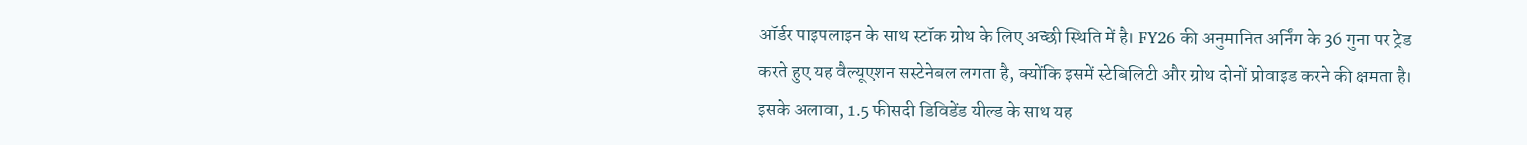ऑर्डर पाइपलाइन के साथ स्टॉक ग्रोथ के लिए अच्छी स्थिति में है। FY26 की अनुमानित अर्निंग के 36 गुना पर ट्रेड करते हुए यह वैल्यूएशन सस्टेनेबल लगता है, क्योंकि इसमें स्टेबिलिटी और ग्रोथ दोनों प्रोवाइड करने की क्षमता है। इसके अलावा, 1.5 फीसदी डिविडेंड यील्ड के साथ यह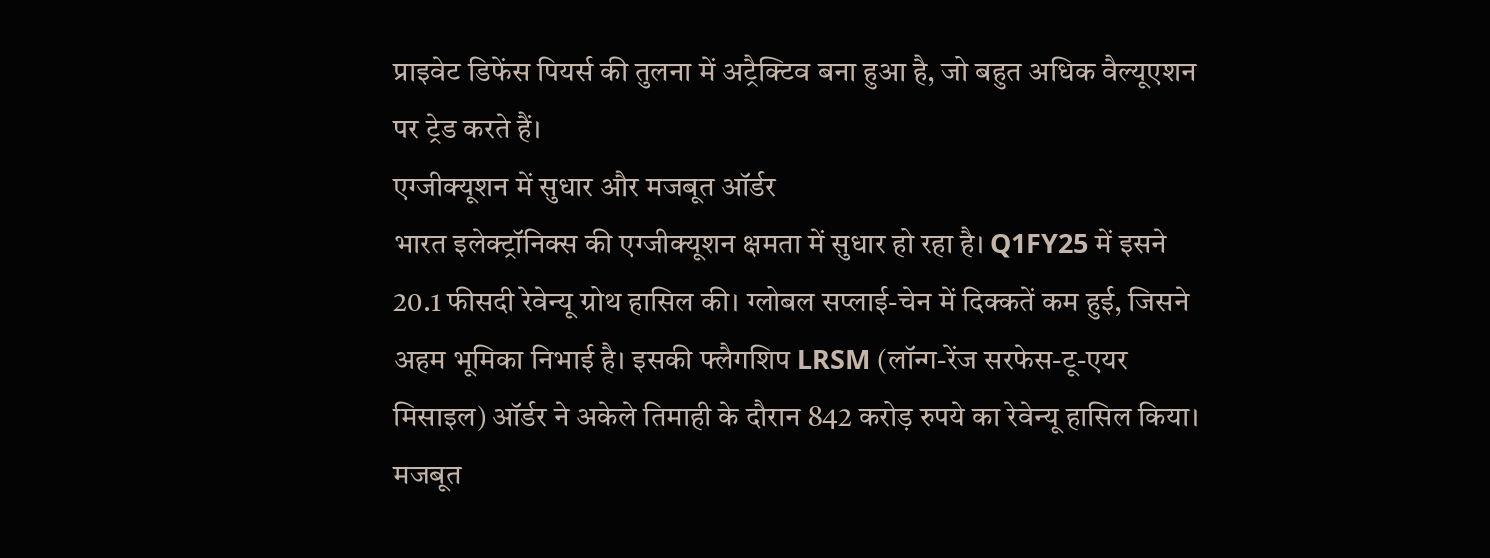प्राइवेट डिफेंस पियर्स की तुलना में अट्रैक्टिव बना हुआ है, जो बहुत अधिक वैल्यूएशन पर ट्रेड करते हैं।
एग्जीक्यूशन में सुधार और मजबूत ऑर्डर
भारत इलेक्ट्रॉनिक्स की एग्जीक्यूशन क्षमता में सुधार हो रहा है। Q1FY25 में इसने 20.1 फीसदी रेवेन्यू ग्रोथ हासिल की। ग्लोबल सप्लाई-चेन में दिक्कतें कम हुई, जिसने अहम भूमिका निभाई है। इसकी फ्लैगशिप LRSM (लॉन्ग-रेंज सरफेस-टू-एयर मिसाइल) ऑर्डर ने अकेले तिमाही के दौरान 842 करोड़ रुपये का रेवेन्यू हासिल किया। मजबूत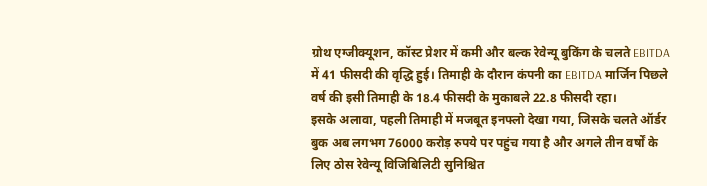ग्रोथ एग्जीक्यूशन, कॉस्ट प्रेशर में कमी और बल्क रेवेन्यू बुकिंग के चलते EBITDA में 41 फीसदी की वृद्धि हुई। तिमाही के दौरान कंपनी का EBITDA मार्जिन पिछले वर्ष की इसी तिमाही के 18.4 फीसदी के मुकाबले 22.8 फीसदी रहा।
इसके अलावा, पहली तिमाही में मजबूत इनफ्लो देखा गया, जिसके चलते ऑर्डर बुक अब लगभग 76000 करोड़ रुपये पर पहुंच गया है और अगले तीन वर्षों के लिए ठोस रेवेन्यू विजिबिलिटी सुनिश्चित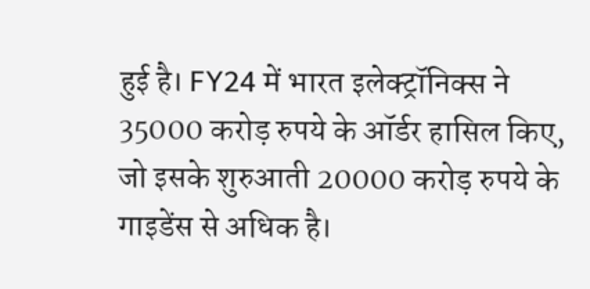हुई है। FY24 में भारत इलेक्ट्रॉनिक्स ने 35000 करोड़ रुपये के ऑर्डर हासिल किए, जो इसके शुरुआती 20000 करोड़ रुपये के गाइडेंस से अधिक है।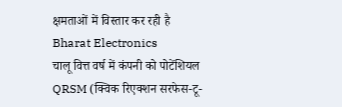क्षमताओं में विस्तार कर रही है Bharat Electronics
चालू वित्त वर्ष में कंपनी को पोटेंशियल QRSM (क्विक रिएक्शन सरफेस-टू-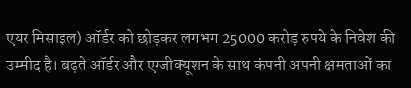एयर मिसाइल) ऑर्डर को छोड़कर लगभग 25000 करोड़ रुपये के निवेश की उम्मीद है। बढ़ते ऑर्डर और एग्जीक्यूशन के साथ कंपनी अपनी क्षमताओं का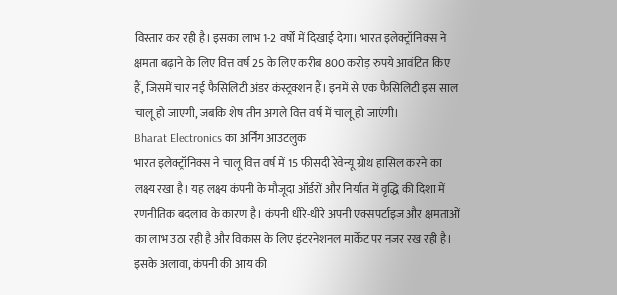विस्तार कर रही है। इसका लाभ 1-2 वर्षों में दिखाई देगा। भारत इलेक्ट्रॉनिक्स ने क्षमता बढ़ाने के लिए वित्त वर्ष 25 के लिए करीब 800 करोड़ रुपये आवंटित किए हैं, जिसमें चार नई फैसिलिटी अंडर कंस्ट्रक्शन हैं। इनमें से एक फैसिलिटी इस साल चालू हो जाएगी, जबकि शेष तीन अगले वित्त वर्ष में चालू हो जाएंगी।
Bharat Electronics का अर्निंग आउटलुक
भारत इलेक्ट्रॉनिक्स ने चालू वित्त वर्ष में 15 फीसदी रेवेन्यू ग्रोथ हासिल करने का लक्ष्य रखा है। यह लक्ष्य कंपनी के मौजूदा ऑर्डरों और निर्यात में वृद्धि की दिशा में रणनीतिक बदलाव के कारण है। कंपनी धीरे-धीरे अपनी एक्सपर्टाइज और क्षमताओं का लाभ उठा रही है और विकास के लिए इंटरनेशनल मार्केट पर नजर रख रही है।
इसके अलावा, कंपनी की आय की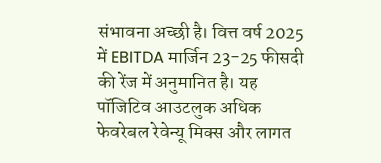संभावना अच्छी है। वित्त वर्ष 2025 में EBITDA मार्जिन 23-25 फीसदी की रेंज में अनुमानित है। यह पॉजिटिव आउटलुक अधिक फेवरेबल रेवेन्यू मिक्स और लागत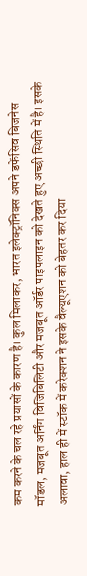कम करने के चल रहे प्रयासों के कारण है। कुल मिलाकर, भारत इलेक्ट्रॉनिक्स अपने डफेंसिव बिजनेस मॉडल, मजबूत अर्निंग विजिबिलिटी और मजबूत ऑर्डर पाइपलाइन को देखते हुए अच्छी स्थिति में है। इसके अलावा, हाल ही में स्टॉक में करेक्शन ने इसके वैल्यूएशन को बेहतर कर दिया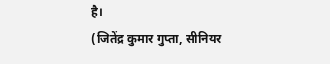है।
(जितेंद्र कुमार गुप्ता, सीनियर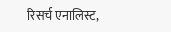रिसर्च एनालिस्ट,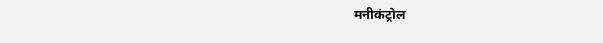मनीकंट्रोल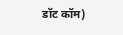डॉट कॉम)